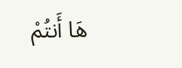هَا أَنتُمْ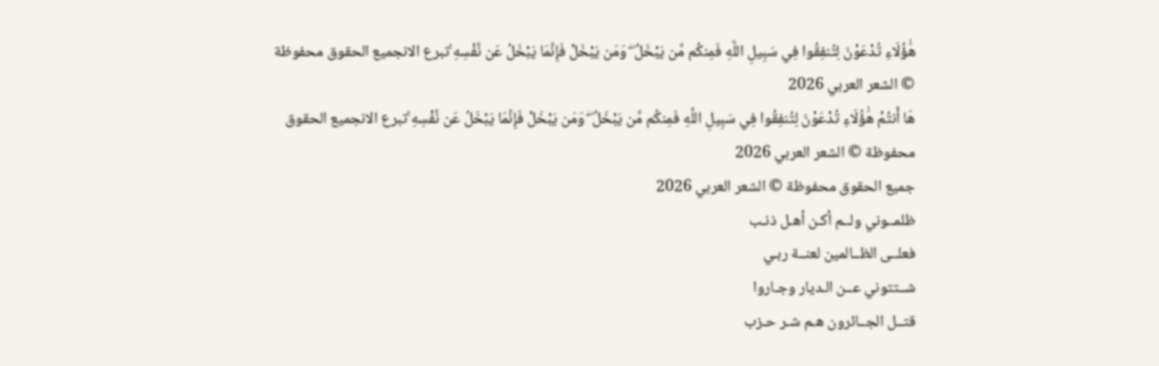هَٰؤُلَاءِ تُدْعَوْنَ لِتُنفِقُوا فِي سَبِيلِ اللَّهِ فَمِنكُم مَّن يَبْخَلُ ۖ وَمَن يَبْخَلْ فَإِنَّمَا يَبْخَلُ عَن نَّفْسِهِ ۚتبرع الانجميع الحقوق محفوظة © الشعر العربي 2026
هَا أَنتُمْ هَٰؤُلَاءِ تُدْعَوْنَ لِتُنفِقُوا فِي سَبِيلِ اللَّهِ فَمِنكُم مَّن يَبْخَلُ ۖ وَمَن يَبْخَلْ فَإِنَّمَا يَبْخَلُ عَن نَّفْسِهِ ۚتبرع الانجميع الحقوق محفوظة © الشعر العربي 2026
جميع الحقوق محفوظة © الشعر العربي 2026
ظلمــوني ولــم أكـن أهـل ذنـب
فعلــى الظــالمين لعنــة ربـي
شــتتوني عــن الـديار وجـاروا
قتــل الجــائرون هـم شـر حـزب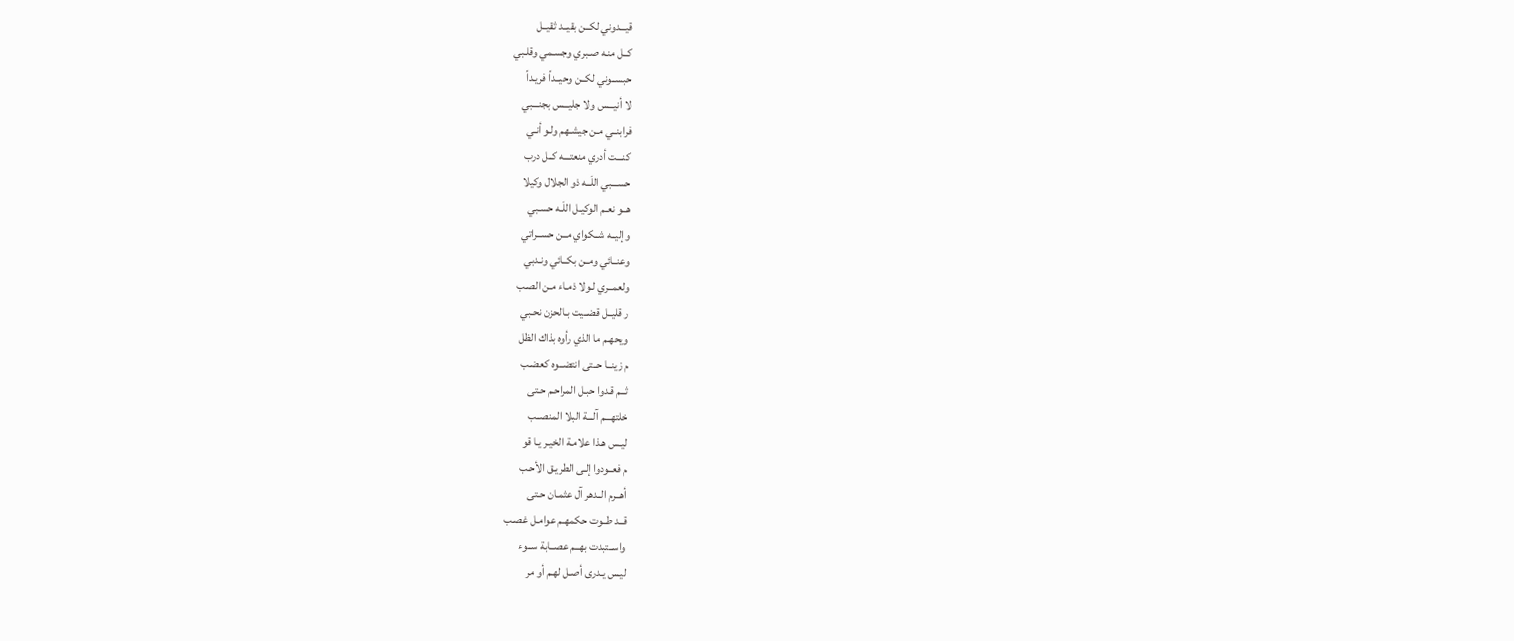قيـــدوني لكــن بقيــد ثقيــل
كــل منـه صـبري وجسـمي وقلـبي
حبســوني لكــن وحيــداً فريـداً
لا أنيـــس ولا جليـــس بجنـــبي
فرابنــي مـن جيشـهم ولـو أنـي
كنـــت أدري منعتـــه كــل درب
حســـبي اللَــه ذو الجلال وكيلا
هــو نعـم الوكيـل اللَـه حسـبي
وإليــه شــكواي مــن حســراتي
وعنــائي ومــن بكــائي ونـدبي
ولعمــري لـولا ذمـاء مـن الصـب
ر قليــل قضــيت بـالحزن نحـبي
ويحهـم ما الذي رأوه بذاك الظل
م زينــا حــتى انتضــوه كعضـب
ثــم قـدوا حبـل المراحـم حـتى
خلتهـــم آلـــة البلا المنصــب
ليـس هـذا علامـة الخيـر يـا قو
م فعــودوا إلـى الطريـق الأحـب
أهــرم الــدهر آل عثمـان حـتى
قــد طــوت حكمهـم عوامـل غصـب
واســتبدت بهــم عصــابة ســوء
ليـس يـدرى أصـل لهـم أو مر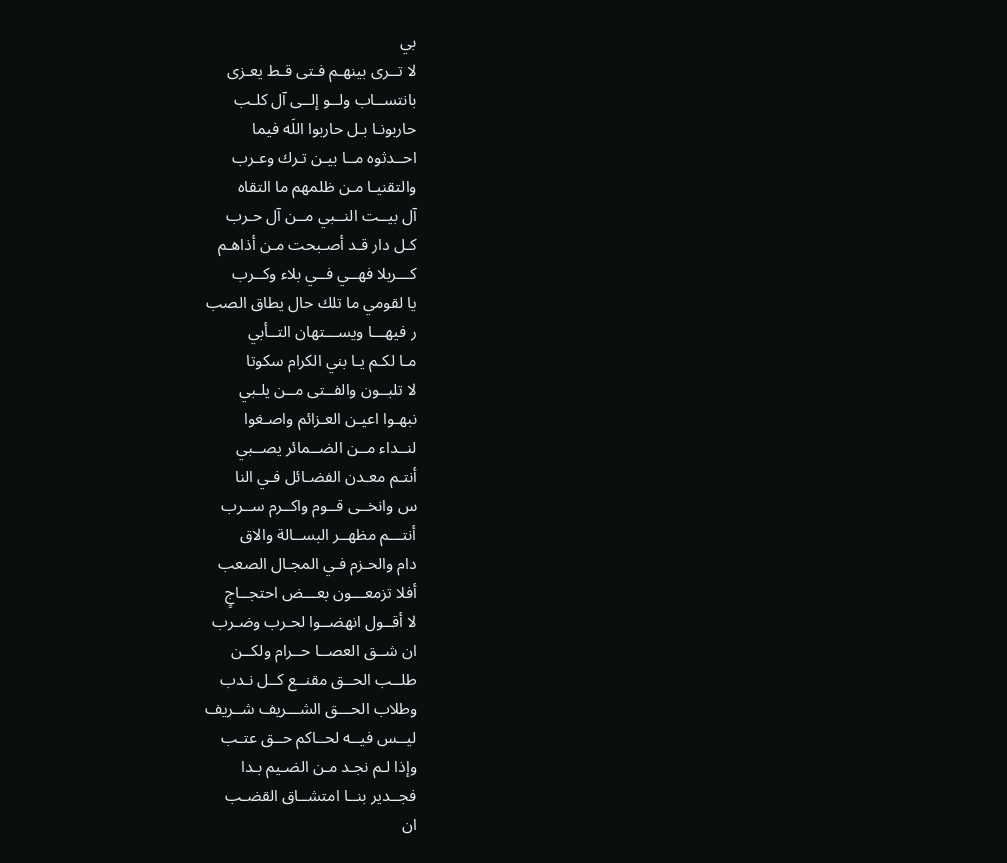بي
لا تــرى بينهـم فـتى قـط يعـزى
بانتســاب ولــو إلــى آل كلـب
حاربونـا بـل حاربوا اللَه فيما
احــدثوه مــا بيـن تـرك وعـرب
والتقنيـا مـن ظلمهم ما التقاه
آل بيــت النــبي مــن آل حـرب
كـل دار قـد أصـبحت مـن أذاهـم
كـــربلا فهــي فــي بلاء وكــرب
يا لقومي ما تلك حال يطاق الصب
ر فيهـــا ويســـتهان التــأبي
مـا لكـم يـا بني الكرام سكوتا
لا تلبــون والفــتى مــن يلـبي
نبهـوا اعيـن العـزائم واصـغوا
لنــداء مــن الضــمائر يصــبي
أنتـم معـدن الفضـائل فـي النا
س وانخــى قــوم واكــرم ســرب
أنتـــم مظهــر البســالة والاق
دام والحـزم فـي المجـال الصعب
أفلا تزمعـــون بعـــض احتجــاجٍ
لا أقــول انهضــوا لحـرب وضـرب
ان شــق العصــا حــرام ولكــن
طلــب الحــق مقنــع كــل نـدب
وطلاب الحـــق الشـــريف شــريف
ليــس فيــه لحــاكم حــق عتـب
وإذا لـم نجـد مـن الضـيم بـدا
فجــدير بنــا امتشــاق القضـب
ان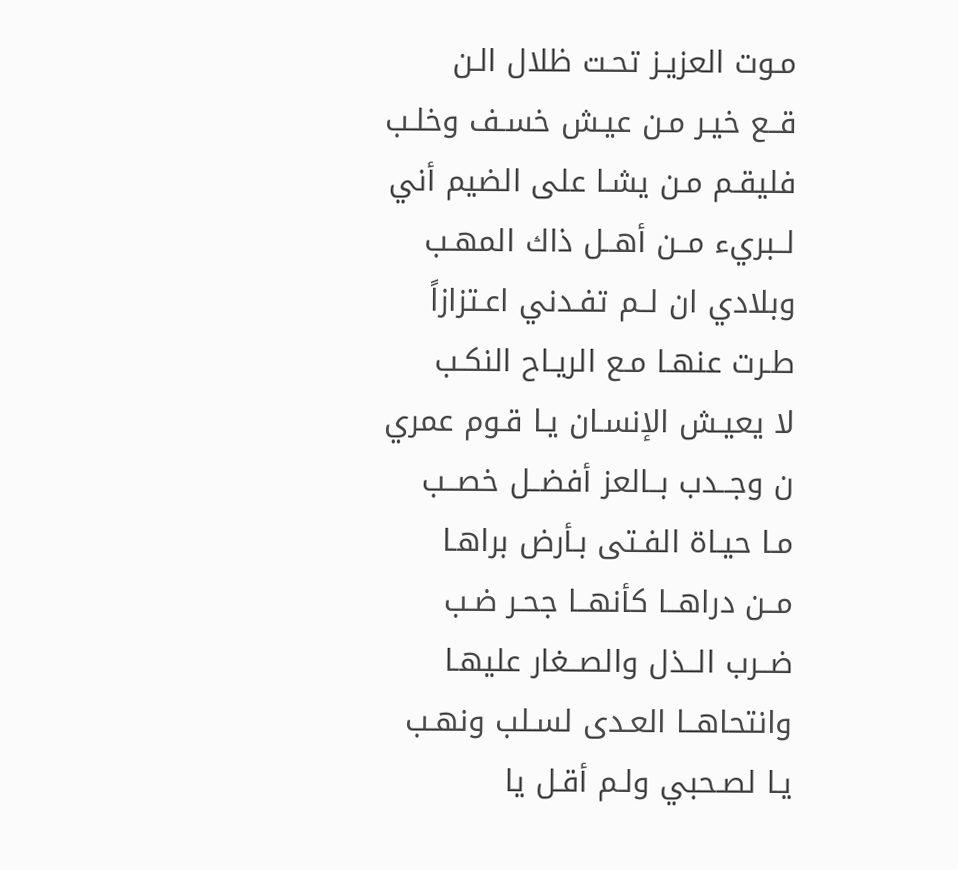مـوت العزيـز تحـت ظلال الـن
قــع خيـر مـن عيـش خسـف وخلـب
فليقـم مـن يشـا على الضيم أني
لــبريء مــن أهــل ذاك المهـب
وبلادي ان لــم تفـدني اعـتزازاً
طـرت عنهـا مـع الريـاح النكـب
لا يعيـش الإنسـان يـا قـوم عمري
ن وجــدب بــالعز أفضــل خصــب
مـا حيـاة الفـتى بـأرض براهـا
مــن دراهــا كأنهــا جحـر ضـب
ضــرب الــذل والصــغار عليهـا
وانتحاهــا العـدى لسـلب ونهـب
يـا لصـحبي ولـم أقـل يا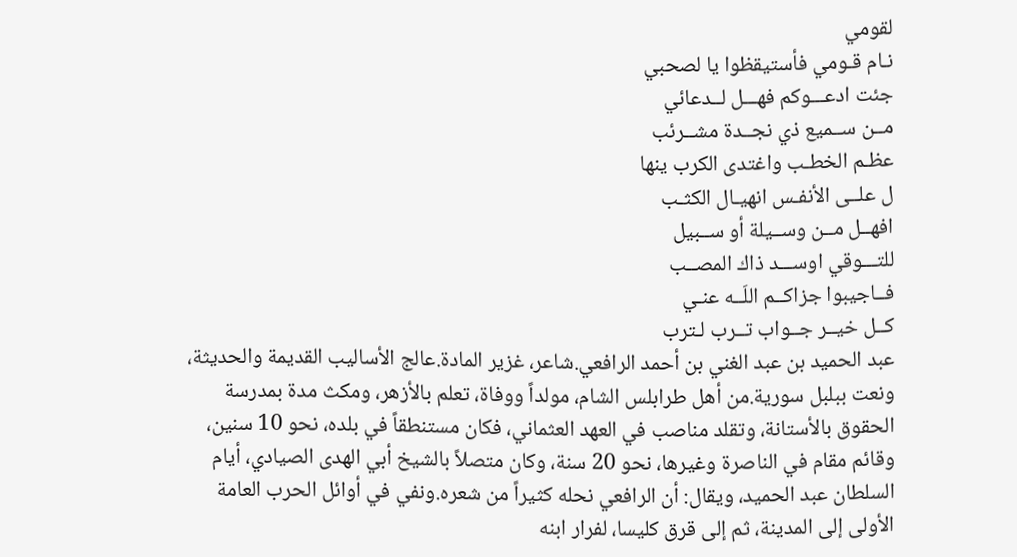لقومي
نـام قـومي فأستيقظوا يا لصحبي
جئت ادعـــوكم فهـــل لــدعائي
مــن ســميع ذي نجــدة مشــرئب
عظـم الخطـب واغتدى الكرب ينها
ل علــى الأنفـس انهيـال الكثـب
افهــل مــن وســيلة أو ســبيل
للتـــوقي اوســـد ذاك المصــب
فــاجيبوا جزاكــم اللَــه عنـي
كــل خيــر جــواب تــرب لـترب
عبد الحميد بن عبد الغني بن أحمد الرافعي.شاعر، غزير المادة.عالج الأساليب القديمة والحديثة، ونعت ببلبل سورية.من أهل طرابلس الشام، مولداً ووفاة، تعلم بالأزهر، ومكث مدة بمدرسة الحقوق بالأستانة، وتقلد مناصب في العهد العثماني، فكان مستنطقاً في بلده، نحو 10 سنين، وقائم مقام في الناصرة وغيرها، نحو 20 سنة، وكان متصلاً بالشيخ أبي الهدى الصيادي، أيام السلطان عبد الحميد، ويقال: أن الرافعي نحله كثيراً من شعره.ونفي في أوائل الحرب العامة الأولى إلى المدينة، ثم إلى قرق كليسا، لفرار ابنه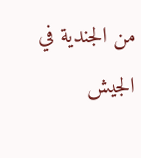من الجندية في الجيش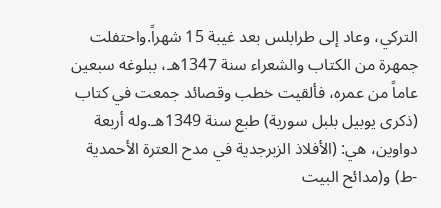التركي، وعاد إلى طرابلس بعد غيبة 15 شهراً.واحتفلت جمهرة من الكتاب والشعراء سنة 1347هـ، ببلوغه سبعين عاماً من عمره، فألقيت خطب وقصائد جمعت في كتاب (ذكرى يوبيل بلبل سورية) طبع سنة 1349هـ.وله أربعة دواوين، هي: (الأفلاذ الزبرجدية في مدح العترة الأحمدية -ط) و(مدائح البيت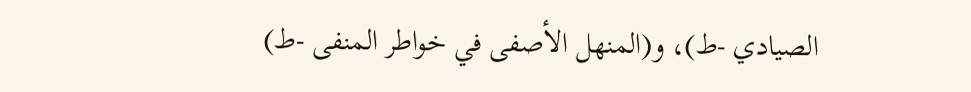الصيادي -ط)، و(المنهل الأصفى في خواطر المنفى -ط)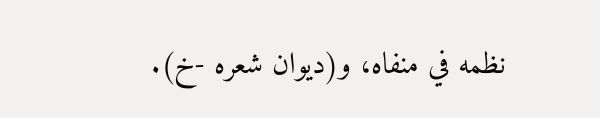نظمه في منفاه، و(ديوان شعره -خ).